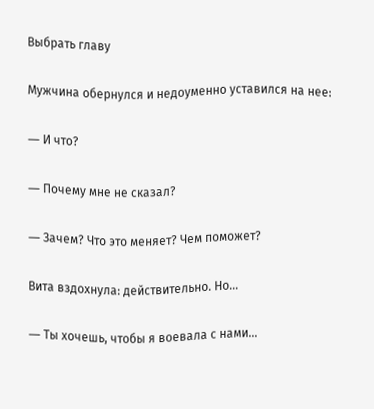Выбрать главу

Мужчина обернулся и недоуменно уставился на нее:

― И что?

― Почему мне не сказал?

― Зачем? Что это меняет? Чем поможет?

Вита вздохнула: действительно. Но…

― Ты хочешь, чтобы я воевала с нами…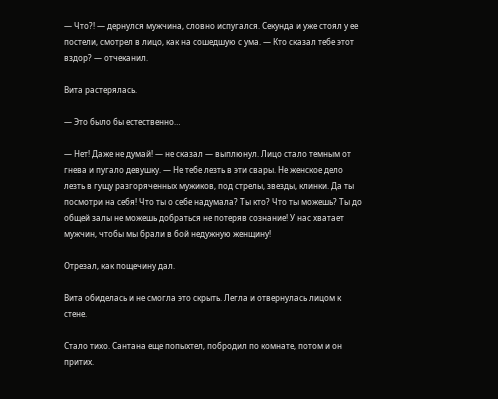― Что?! ― дернулся мужчина, словно испугался. Секунда и уже стоял у ее постели, смотрел в лицо, как на сошедшую с ума. ― Кто сказал тебе этот вздор? ― отчеканил.

Вита растерялась.

― Это было бы естественно…

― Нет! Даже не думай! ― не сказал — выплюнул. Лицо стало темным от гнева и пугало девушку. ― Не тебе лезть в эти свары. Не женское дело лезть в гущу разгоряченных мужиков, под стрелы, звезды, клинки. Да ты посмотри на себя! Что ты о себе надумала? Ты кто? Что ты можешь? Ты до общей залы не можешь добраться не потеряв сознание! У нас хватает мужчин, чтобы мы брали в бой недужную женщину!

Отрезал, как пощечину дал.

Вита обиделась и не смогла это скрыть. Легла и отвернулась лицом к стене.

Стало тихо. Сантана еще попыхтел, побродил по комнате, потом и он притих.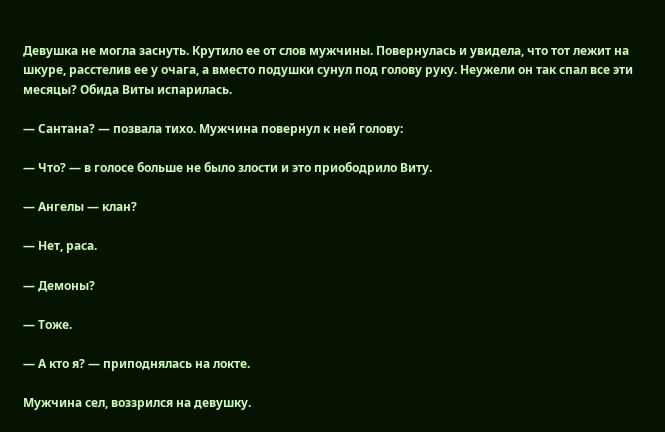Девушка не могла заснуть. Крутило ее от слов мужчины. Повернулась и увидела, что тот лежит на шкуре, расстелив ее у очага, а вместо подушки сунул под голову руку. Неужели он так спал все эти месяцы? Обида Виты испарилась.

― Сантана? ― позвала тихо. Мужчина повернул к ней голову:

― Что? ― в голосе больше не было злости и это приободрило Виту.

― Ангелы — клан?

― Нет, раса.

― Демоны?

― Тоже.

― А кто я? ― приподнялась на локте.

Мужчина сел, воззрился на девушку.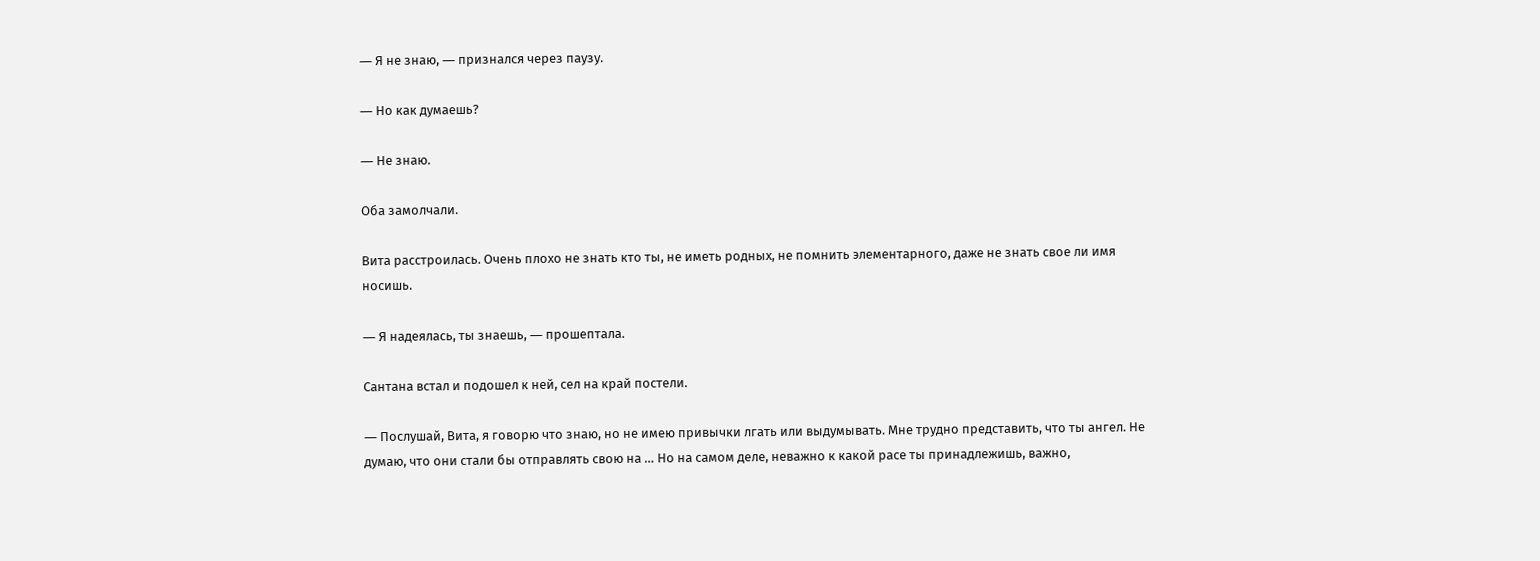― Я не знаю, ― признался через паузу.

― Но как думаешь?

― Не знаю.

Оба замолчали.

Вита расстроилась. Очень плохо не знать кто ты, не иметь родных, не помнить элементарного, даже не знать свое ли имя носишь.

― Я надеялась, ты знаешь, ― прошептала.

Сантана встал и подошел к ней, сел на край постели.

― Послушай, Вита, я говорю что знаю, но не имею привычки лгать или выдумывать. Мне трудно представить, что ты ангел. Не думаю, что они стали бы отправлять свою на … Но на самом деле, неважно к какой расе ты принадлежишь, важно,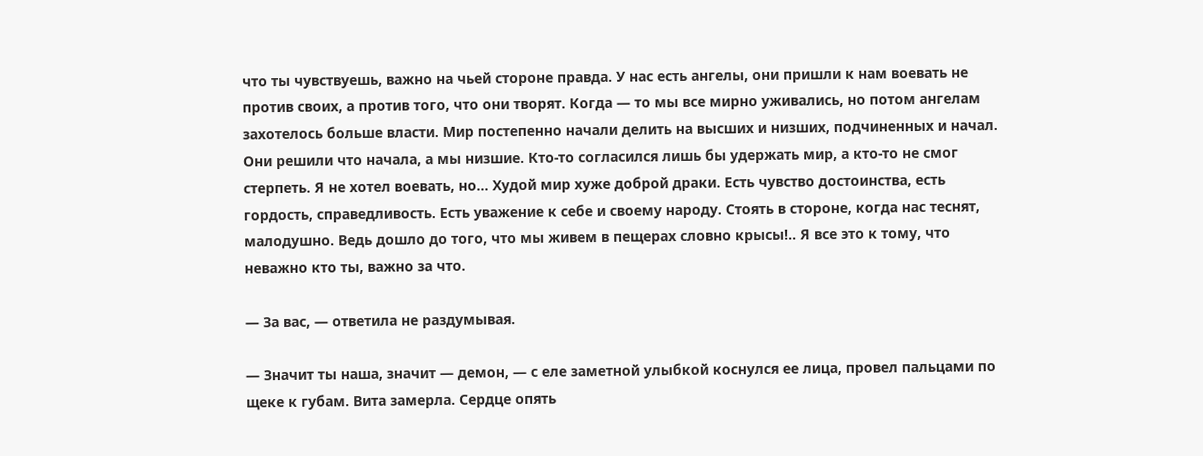что ты чувствуешь, важно на чьей стороне правда. У нас есть ангелы, они пришли к нам воевать не против своих, а против того, что они творят. Когда — то мы все мирно уживались, но потом ангелам захотелось больше власти. Мир постепенно начали делить на высших и низших, подчиненных и начал. Они решили что начала, а мы низшие. Кто-то согласился лишь бы удержать мир, а кто-то не смог стерпеть. Я не хотел воевать, но… Худой мир хуже доброй драки. Есть чувство достоинства, есть гордость, справедливость. Есть уважение к себе и своему народу. Стоять в стороне, когда нас теснят, малодушно. Ведь дошло до того, что мы живем в пещерах словно крысы!.. Я все это к тому, что неважно кто ты, важно за что.

― За вас, ― ответила не раздумывая.

― Значит ты наша, значит — демон, ― с еле заметной улыбкой коснулся ее лица, провел пальцами по щеке к губам. Вита замерла. Сердце опять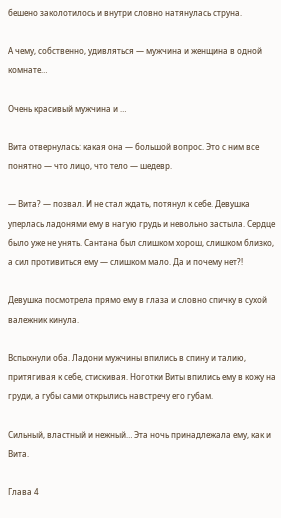бешено заколотилось и внутри словно натянулась струна.

А чему, собственно, удивляться — мужчина и женщина в одной комнате…

Очень красивый мужчина и …

Вита отвернулась: какая она — большой вопрос. Это с ним все понятно — что лицо, что тело — шедевр.

― Вита? ― позвал. И не стал ждать, потянул к себе. Девушка уперлась ладонями ему в нагую грудь и невольно застыла. Сердце было уже не унять. Сантана был слишком хорош, слишком близко, а сил противиться ему — слишком мало. Да и почему нет?!

Девушка посмотрела прямо ему в глаза и словно спичку в сухой валежник кинула.

Вспыхнули оба. Ладони мужчины впились в спину и талию, притягивая к себе, стискивая. Ноготки Виты впились ему в кожу на груди, а губы сами открылись навстречу его губам.

Сильный, властный и нежный… Эта ночь принадлежала ему, как и Вита.

Глава 4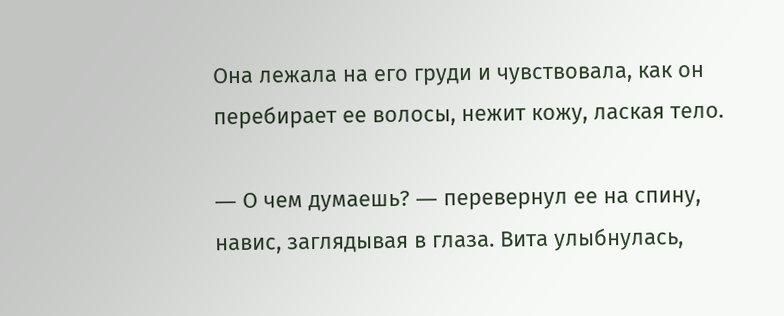Она лежала на его груди и чувствовала, как он перебирает ее волосы, нежит кожу, лаская тело.

― О чем думаешь? ― перевернул ее на спину, навис, заглядывая в глаза. Вита улыбнулась,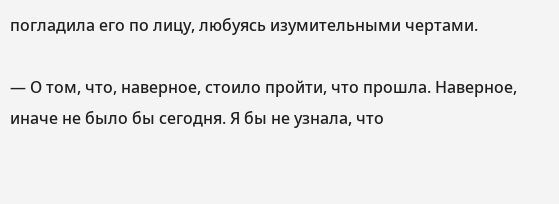погладила его по лицу, любуясь изумительными чертами.

― О том, что, наверное, стоило пройти, что прошла. Наверное, иначе не было бы сегодня. Я бы не узнала, что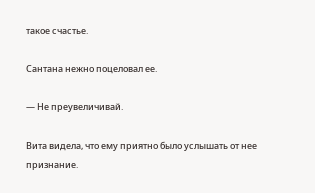такое счастье.

Сантана нежно поцеловал ее.

― Не преувеличивай.

Вита видела, что ему приятно было услышать от нее признание.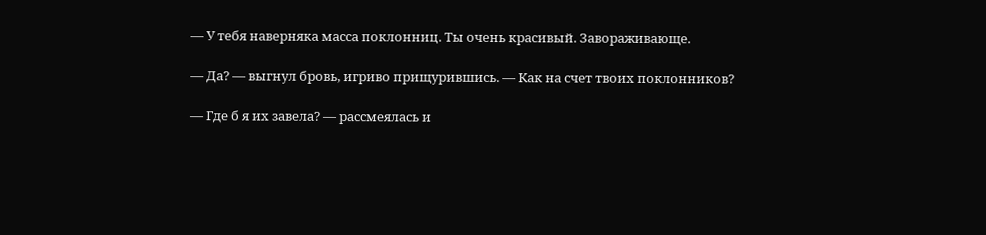― У тебя наверняка масса поклонниц. Ты очень красивый. Завораживающе.

― Да? ― выгнул бровь, игриво прищурившись. ― Как на счет твоих поклонников?

― Где б я их завела? ― рассмеялась и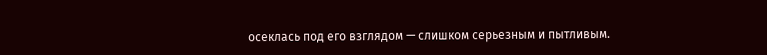осеклась под его взглядом — слишком серьезным и пытливым.